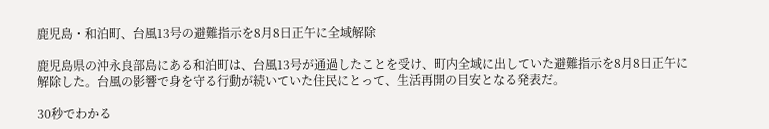鹿児島・和泊町、台風13号の避難指示を8月8日正午に全域解除

鹿児島県の沖永良部島にある和泊町は、台風13号が通過したことを受け、町内全域に出していた避難指示を8月8日正午に解除した。台風の影響で身を守る行動が続いていた住民にとって、生活再開の目安となる発表だ。

30秒でわかる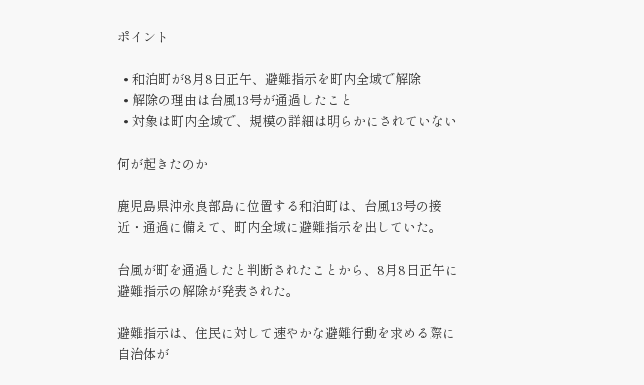ポイント

  • 和泊町が8月8日正午、避難指示を町内全域で解除
  • 解除の理由は台風13号が通過したこと
  • 対象は町内全域で、規模の詳細は明らかにされていない

何が起きたのか

鹿児島県沖永良部島に位置する和泊町は、台風13号の接近・通過に備えて、町内全域に避難指示を出していた。

台風が町を通過したと判断されたことから、8月8日正午に避難指示の解除が発表された。

避難指示は、住民に対して速やかな避難行動を求める際に自治体が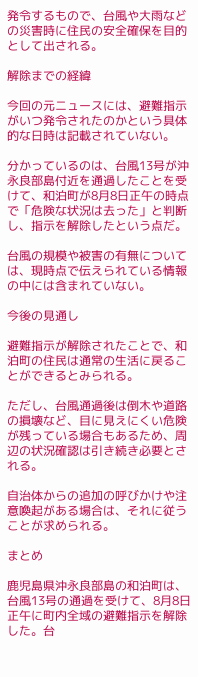発令するもので、台風や大雨などの災害時に住民の安全確保を目的として出される。

解除までの経緯

今回の元ニュースには、避難指示がいつ発令されたのかという具体的な日時は記載されていない。

分かっているのは、台風13号が沖永良部島付近を通過したことを受けて、和泊町が8月8日正午の時点で「危険な状況は去った」と判断し、指示を解除したという点だ。

台風の規模や被害の有無については、現時点で伝えられている情報の中には含まれていない。

今後の見通し

避難指示が解除されたことで、和泊町の住民は通常の生活に戻ることができるとみられる。

ただし、台風通過後は倒木や道路の損壊など、目に見えにくい危険が残っている場合もあるため、周辺の状況確認は引き続き必要とされる。

自治体からの追加の呼びかけや注意喚起がある場合は、それに従うことが求められる。

まとめ

鹿児島県沖永良部島の和泊町は、台風13号の通過を受けて、8月8日正午に町内全域の避難指示を解除した。台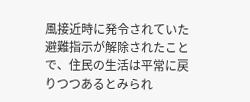風接近時に発令されていた避難指示が解除されたことで、住民の生活は平常に戻りつつあるとみられ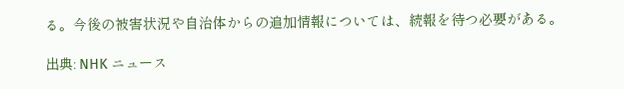る。今後の被害状況や自治体からの追加情報については、続報を待つ必要がある。

出典: NHK ニュース